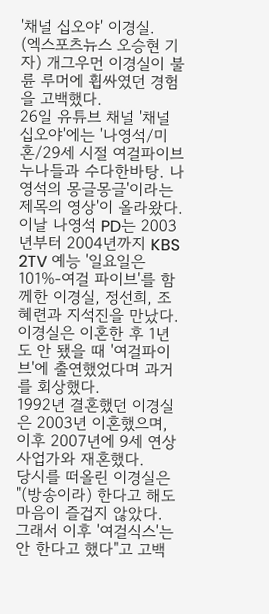'채널 십오야' 이경실.
(엑스포츠뉴스 오승현 기자) 개그우먼 이경실이 불륜 루머에 휩싸였던 경험을 고백했다.
26일 유튜브 채널 '채널 십오야'에는 '나영석/미혼/29세 시절 여걸파이브 누나들과 수다한바탕. 나영석의 몽글몽글'이라는 제목의 영상'이 올라왔다.
이날 나영석 PD는 2003년부터 2004년까지 KBS 2TV 예능 '일요일은 101%-여걸 파이브'를 함께한 이경실, 정선희, 조혜련과 지석진을 만났다.
이경실은 이혼한 후 1년도 안 됐을 때 '여걸파이브'에 출연했었다며 과거를 회상했다.
1992년 결혼했던 이경실은 2003년 이혼했으며, 이후 2007년에 9세 연상 사업가와 재혼했다.
당시를 떠올린 이경실은 "(방송이라) 한다고 해도 마음이 즐겁지 않았다. 그래서 이후 '여걸식스'는 안 한다고 했다"고 고백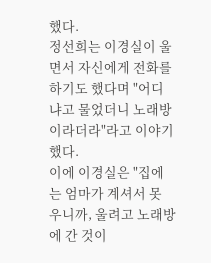했다.
정선희는 이경실이 울면서 자신에게 전화를 하기도 했다며 "어디냐고 물었더니 노래방이라더라"라고 이야기했다.
이에 이경실은 "집에는 엄마가 계셔서 못 우니까, 울려고 노래방에 간 것이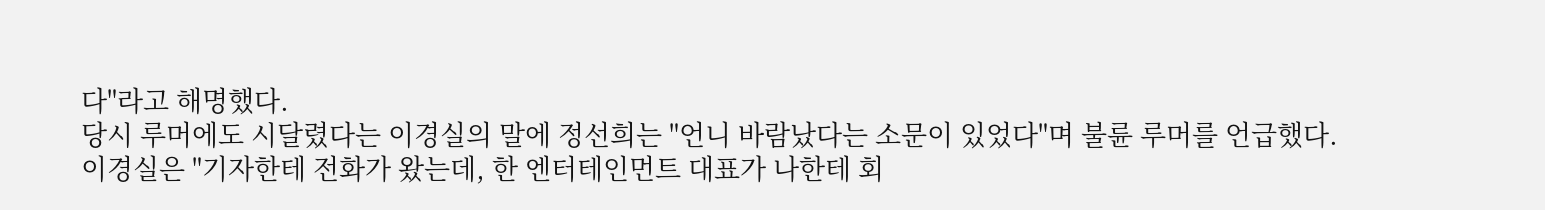다"라고 해명했다.
당시 루머에도 시달렸다는 이경실의 말에 정선희는 "언니 바람났다는 소문이 있었다"며 불륜 루머를 언급했다.
이경실은 "기자한테 전화가 왔는데, 한 엔터테인먼트 대표가 나한테 회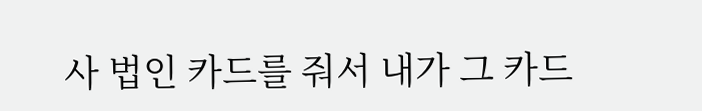사 법인 카드를 줘서 내가 그 카드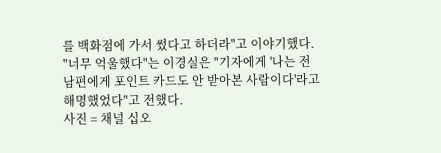를 백화점에 가서 썼다고 하더라"고 이야기했다.
"너무 억울했다"는 이경실은 "기자에게 '나는 전 남편에게 포인트 카드도 안 받아본 사람이다'라고 해명했었다"고 전했다.
사진 = 채널 십오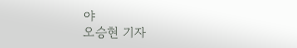야
오승현 기자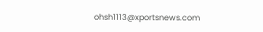ohsh1113@xportsnews.com